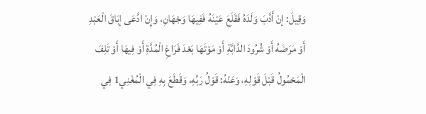وَقِيلَ: إنْ أَدَّبَ وَلَدَهُ فَقَلَعَ عَيْنَهُ فَفِيهَا وَجْهَانِ، وَإِنْ ادَّعَى إبَاقَ الْعَبْدِ أَوْ مَرَضَهُ أَوْ شُرُودَ الدَّابَّةِ أَوْ مَوْتَهَا بَعْدَ فَرَاغِ الْمُدَّةِ أَوْ فِيهَا أَوْ تَلِفَ الْمَحْمُولُ قَبْلَ قَوْلِهِ، وَعَنْهُ: قَوْلُ رَبِّهِ، وَقَطَعَ بِهِ فِي الْمُغْنِي1 فِي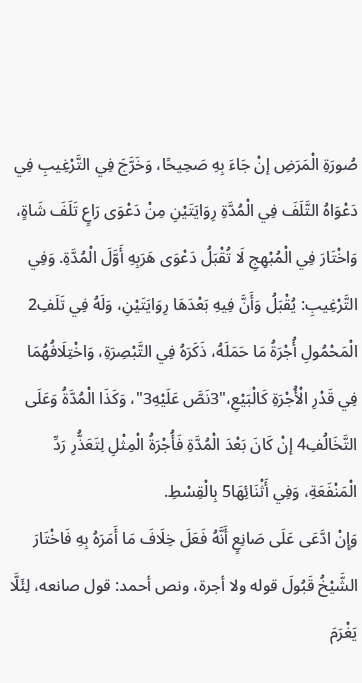صُورَةِ الْمَرَضِ إنْ جَاءَ بِهِ صَحِيحًا، وَخَرَّجَ فِي التَّرْغِيبِ فِي دَعْوَاهُ التَّلَفَ فِي الْمُدَّةِ رِوَايَتَيْنِ مِنْ دَعْوَى رَاعٍ تَلَفَ شَاةٍ، وَاخْتَارَ فِي الْمُبْهِجِ لَا تُقْبَلُ دَعْوَى هَرَبِهِ أَوَّلَ الْمُدَّةِ. وَفِي التَّرْغِيبِ: يُقْبَلُ وَأَنَّ فِيهِ بَعْدَهَا رِوَايَتَيْنِ، وَلَهُ فِي تَلَفِ2 الْمَحْمُولِ أُجْرَةُ مَا حَمَلَهُ، ذَكَرَهُ فِي التَّبْصِرَةِ، وَاخْتِلَافُهُمَا فِي قَدْرِ الْأُجْرَةِ كَالْبَيْعِ،"3نَصَّ عَلَيْهِ3"، وَكَذَا الْمُدَّةُ وَعَلَى التَّخَالُفِ4 إنْ كَانَ بَعْدَ الْمُدَّةِ فَأُجْرَةُ الْمِثْلِ لِتَعَذُّرِ رَدِّ الْمَنْفَعَةِ، وَفِي أَثْنَائِهَا5 بِالْقِسْطِ.
وَإِنْ ادَّعَى عَلَى صَانِعٍ أَنَّهُ فَعَلَ خِلَافَ مَا أَمَرَهُ بِهِ فَاخْتَارَ الشَّيْخُ قَبُولَ قوله ولا أجرة، ونص أحمد: قول صانعه، لِئَلَّا يَغْرَمَ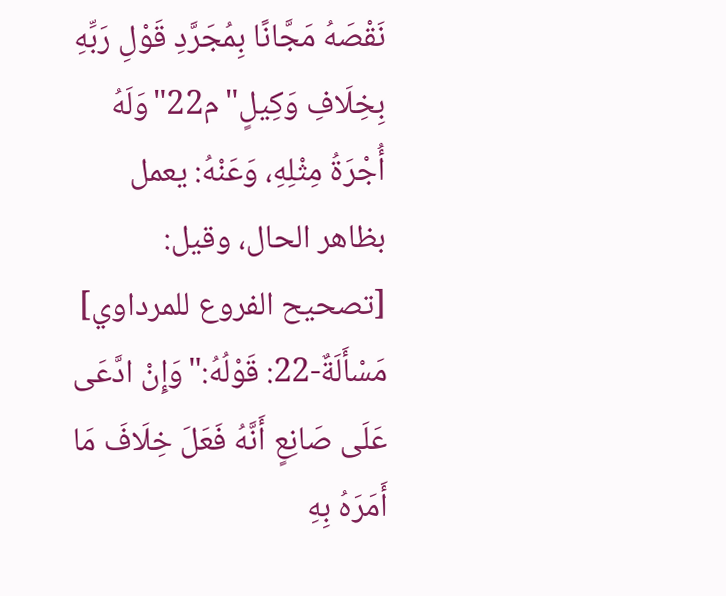نَقْصَهُ مَجَّانًا بِمُجَرَّدِ قَوْلِ رَبِّهِ بِخِلَافِ وَكِيلٍ"م22"وَلَهُ أُجْرَةُ مِثْلِهِ، وَعَنْهُ: يعمل بظاهر الحال، وقيل:
[تصحيح الفروع للمرداوي] مَسْأَلَةٌ-22: قَوْلُهُ:"وَإِنْ ادَّعَى عَلَى صَانِعٍ أَنَّهُ فَعَلَ خِلَافَ مَا أَمَرَهُ بِهِ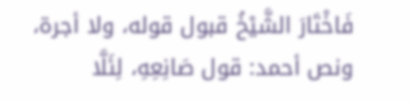فَاخْتَارَ الشَّيْخُ قبول قوله، ولا أجرة، ونص أحمد: قول صَانِعِهِ، لِئَلَّا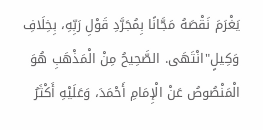يَغْرَمَ نَقْصَهُ مَجَّانًا بِمُجَرَّدِ قَوْلِ رَبِّهِ، بِخِلَافِ وَكِيلٍ"انْتَهَى. الصَّحِيحُ مِنْ الْمَذْهَبِ هُوَ الْمَنْصُوصُ عَنْ الْإِمَامِ أَحْمَدَ، وَعَلَيْهِ أَكْثَرُ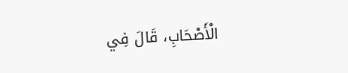الْأَصْحَابِ، قَالَ فِي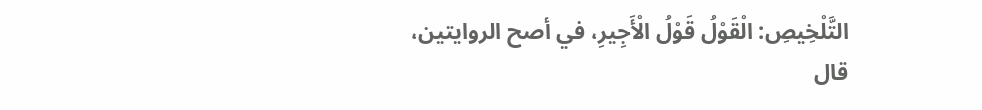التَّلْخِيصِ: الْقَوْلُ قَوْلُ الْأَجِيرِ، في أصح الروايتين، قال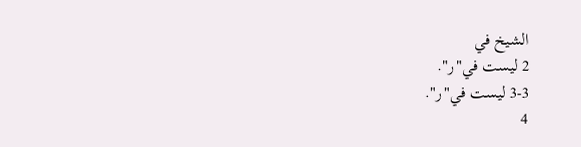الشيخ في
2 ليست في"ر".
3-3 ليست في"ر".
4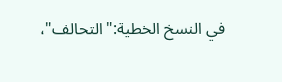في النسخ الخطية:"التحالف"،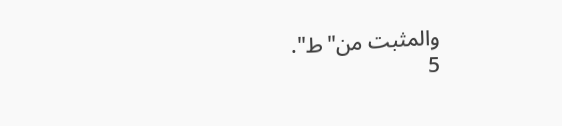والمثبت من"ط".
5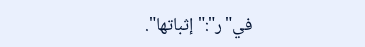في"ر":"إثباتها".